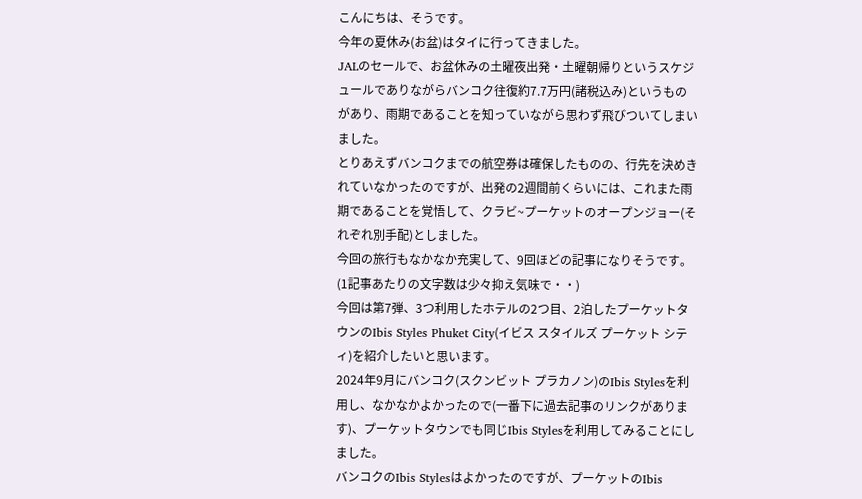こんにちは、そうです。
今年の夏休み(お盆)はタイに行ってきました。
JALのセールで、お盆休みの土曜夜出発・土曜朝帰りというスケジュールでありながらバンコク往復約7.7万円(諸税込み)というものがあり、雨期であることを知っていながら思わず飛びついてしまいました。
とりあえずバンコクまでの航空券は確保したものの、行先を決めきれていなかったのですが、出発の2週間前くらいには、これまた雨期であることを覚悟して、クラビ~プーケットのオープンジョー(それぞれ別手配)としました。
今回の旅行もなかなか充実して、9回ほどの記事になりそうです。
(1記事あたりの文字数は少々抑え気味で・・)
今回は第7弾、3つ利用したホテルの2つ目、2泊したプーケットタウンのIbis Styles Phuket City(イビス スタイルズ プーケット シティ)を紹介したいと思います。
2024年9月にバンコク(スクンビット プラカノン)のIbis Stylesを利用し、なかなかよかったので(一番下に過去記事のリンクがあります)、プーケットタウンでも同じIbis Stylesを利用してみることにしました。
バンコクのIbis Stylesはよかったのですが、プーケットのIbis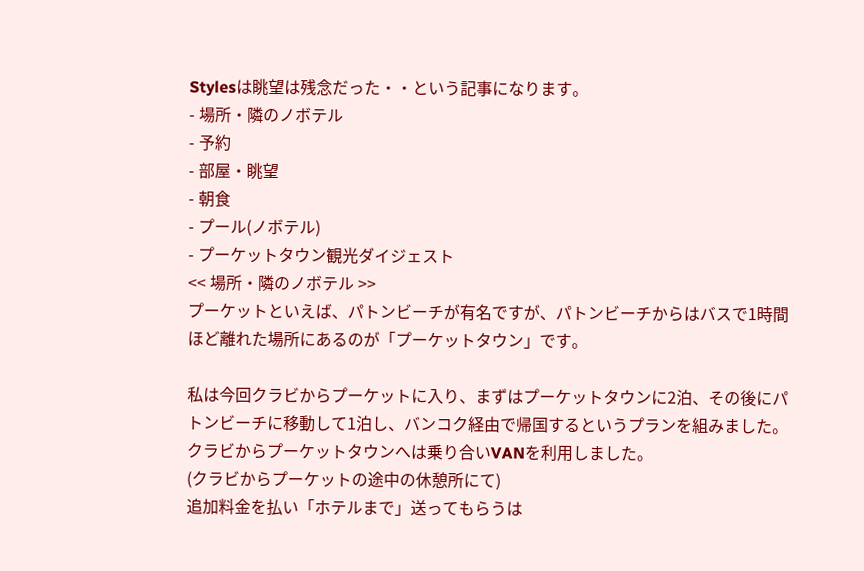Stylesは眺望は残念だった・・という記事になります。
- 場所・隣のノボテル
- 予約
- 部屋・眺望
- 朝食
- プール(ノボテル)
- プーケットタウン観光ダイジェスト
<< 場所・隣のノボテル >>
プーケットといえば、パトンビーチが有名ですが、パトンビーチからはバスで1時間ほど離れた場所にあるのが「プーケットタウン」です。

私は今回クラビからプーケットに入り、まずはプーケットタウンに2泊、その後にパトンビーチに移動して1泊し、バンコク経由で帰国するというプランを組みました。
クラビからプーケットタウンへは乗り合いVANを利用しました。
(クラビからプーケットの途中の休憩所にて)
追加料金を払い「ホテルまで」送ってもらうは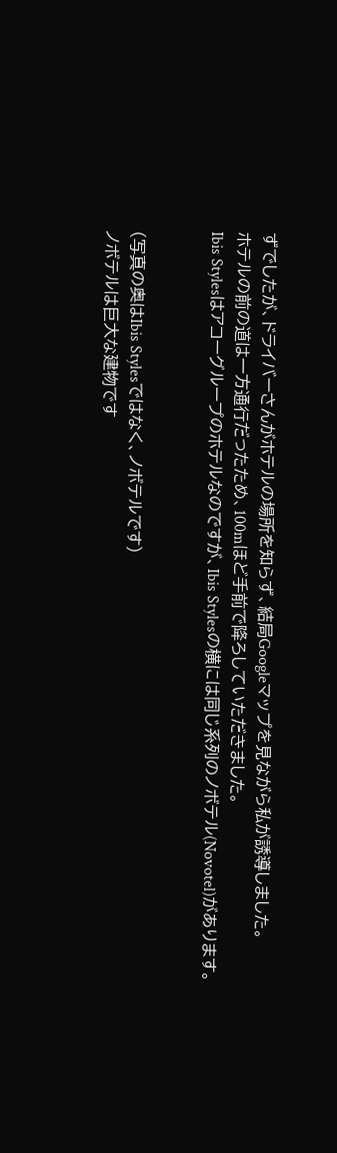ずでしたが、ドライバーさんがホテルの場所を知らず、結局Googleマップを見ながら私が誘導しました。
ホテルの前の道は一方通行だったため、100mほど手前で降ろしていただきました。
Ibis Stylesはアコーグループのホテルなのですが、Ibis Stylesの横には同じ系列のノボテル(Novotel)があります。


(写真の奥はIbis Stylesではなく、ノボテルです)
ノボテルは巨大な建物です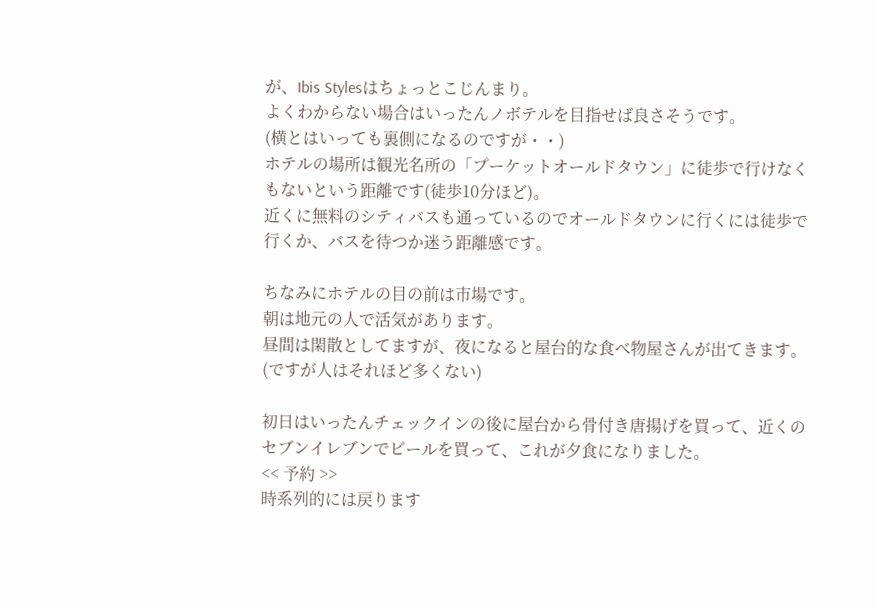が、Ibis Stylesはちょっとこじんまり。
よくわからない場合はいったんノボテルを目指せば良さそうです。
(横とはいっても裏側になるのですが・・)
ホテルの場所は観光名所の「プーケットオールドタウン」に徒歩で行けなくもないという距離です(徒歩10分ほど)。
近くに無料のシティバスも通っているのでオールドタウンに行くには徒歩で行くか、バスを待つか迷う距離感です。

ちなみにホテルの目の前は市場です。
朝は地元の人で活気があります。
昼間は閑散としてますが、夜になると屋台的な食べ物屋さんが出てきます。(ですが人はそれほど多くない)

初日はいったんチェックインの後に屋台から骨付き唐揚げを買って、近くのセブンイレブンでビールを買って、これが夕食になりました。
<< 予約 >>
時系列的には戻ります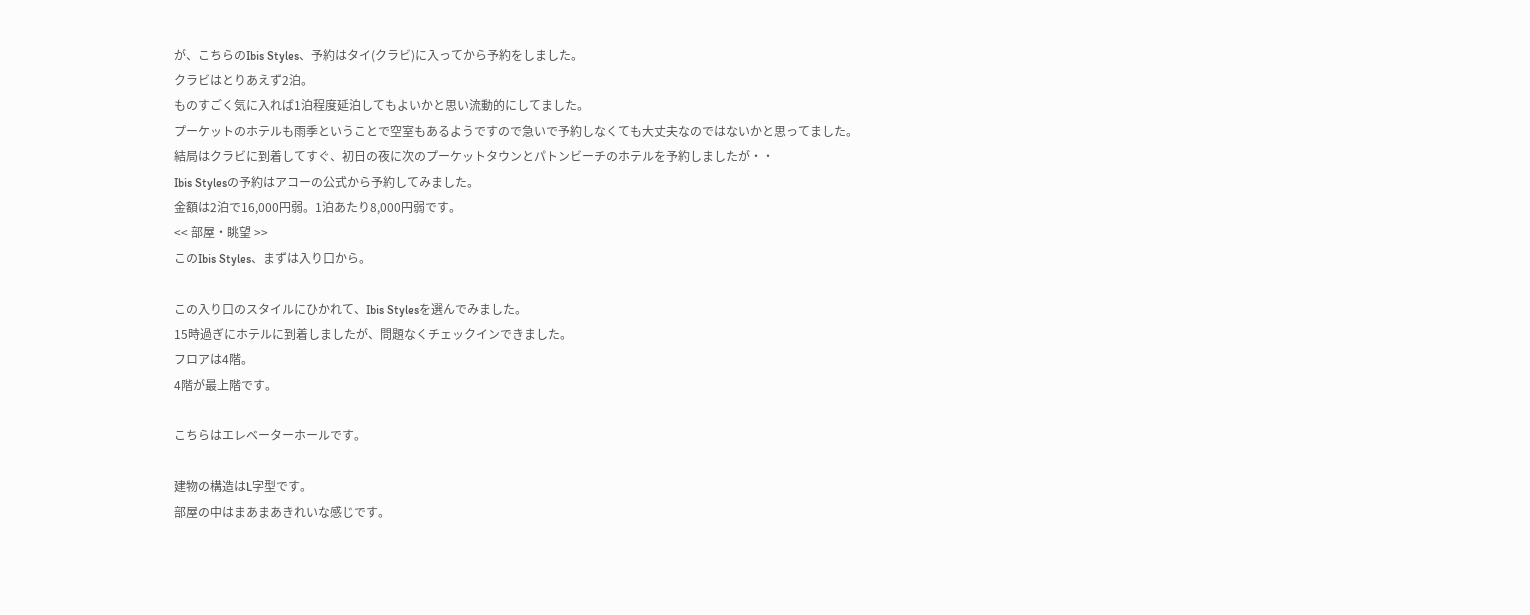が、こちらのIbis Styles、予約はタイ(クラビ)に入ってから予約をしました。
クラビはとりあえず2泊。
ものすごく気に入れば1泊程度延泊してもよいかと思い流動的にしてました。
プーケットのホテルも雨季ということで空室もあるようですので急いで予約しなくても大丈夫なのではないかと思ってました。
結局はクラビに到着してすぐ、初日の夜に次のプーケットタウンとパトンビーチのホテルを予約しましたが・・
Ibis Stylesの予約はアコーの公式から予約してみました。
金額は2泊で16,000円弱。1泊あたり8,000円弱です。
<< 部屋・眺望 >>
このIbis Styles、まずは入り口から。

この入り口のスタイルにひかれて、Ibis Stylesを選んでみました。
15時過ぎにホテルに到着しましたが、問題なくチェックインできました。
フロアは4階。
4階が最上階です。

こちらはエレベーターホールです。

建物の構造はL字型です。
部屋の中はまあまあきれいな感じです。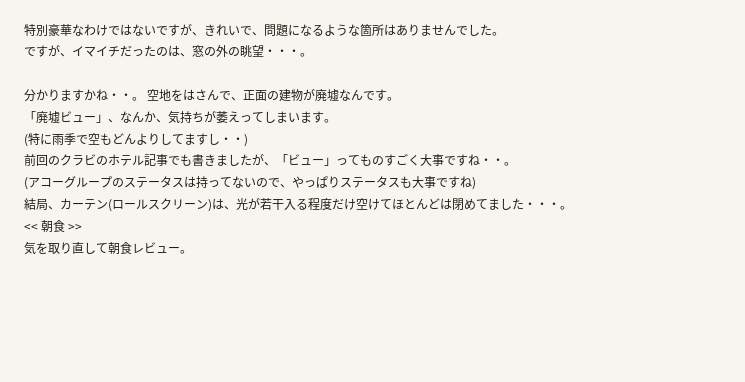特別豪華なわけではないですが、きれいで、問題になるような箇所はありませんでした。
ですが、イマイチだったのは、窓の外の眺望・・・。

分かりますかね・・。 空地をはさんで、正面の建物が廃墟なんです。
「廃墟ビュー」、なんか、気持ちが萎えってしまいます。
(特に雨季で空もどんよりしてますし・・)
前回のクラビのホテル記事でも書きましたが、「ビュー」ってものすごく大事ですね・・。
(アコーグループのステータスは持ってないので、やっぱりステータスも大事ですね)
結局、カーテン(ロールスクリーン)は、光が若干入る程度だけ空けてほとんどは閉めてました・・・。
<< 朝食 >>
気を取り直して朝食レビュー。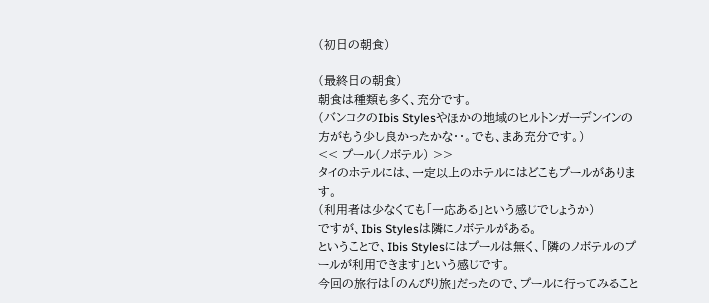(初日の朝食)

(最終日の朝食)
朝食は種類も多く、充分です。
(バンコクのIbis Stylesやほかの地域のヒルトンガーデンインの方がもう少し良かったかな・・。でも、まあ充分です。)
<< プール(ノボテル) >>
タイのホテルには、一定以上のホテルにはどこもプールがあります。
(利用者は少なくても「一応ある」という感じでしょうか)
ですが、Ibis Stylesは隣にノボテルがある。
ということで、Ibis Stylesにはプールは無く、「隣のノボテルのプールが利用できます」という感じです。
今回の旅行は「のんびり旅」だったので、プールに行ってみること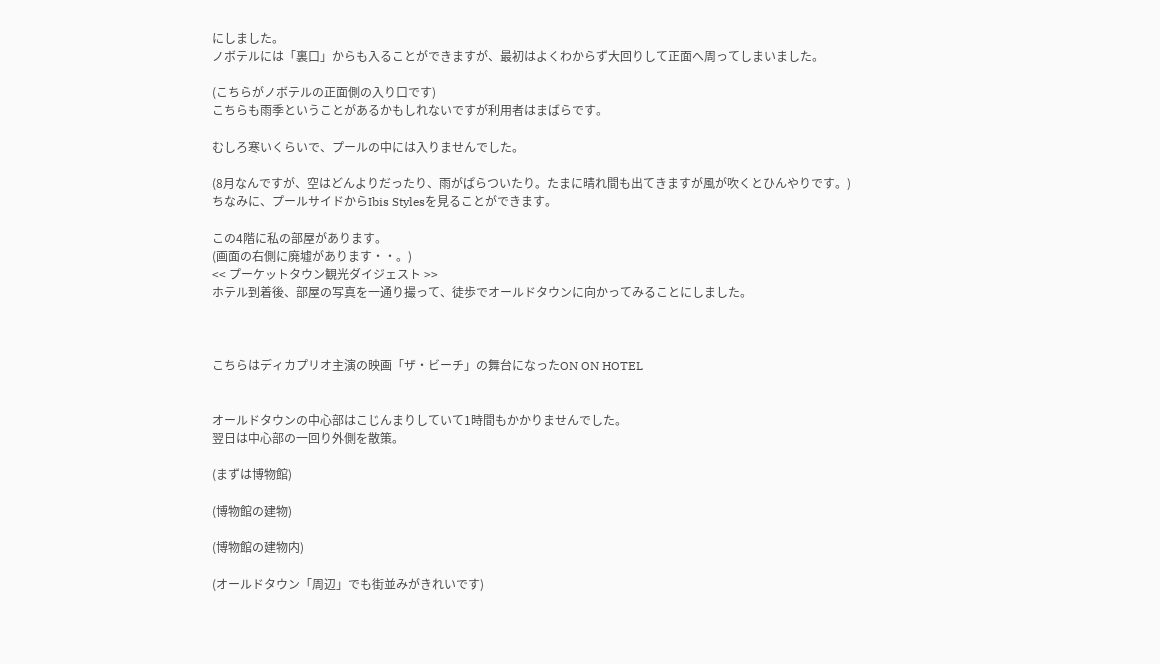にしました。
ノボテルには「裏口」からも入ることができますが、最初はよくわからず大回りして正面へ周ってしまいました。

(こちらがノボテルの正面側の入り口です)
こちらも雨季ということがあるかもしれないですが利用者はまばらです。

むしろ寒いくらいで、プールの中には入りませんでした。

(8月なんですが、空はどんよりだったり、雨がぱらついたり。たまに晴れ間も出てきますが風が吹くとひんやりです。)
ちなみに、プールサイドからIbis Stylesを見ることができます。

この4階に私の部屋があります。
(画面の右側に廃墟があります・・。)
<< プーケットタウン観光ダイジェスト >>
ホテル到着後、部屋の写真を一通り撮って、徒歩でオールドタウンに向かってみることにしました。



こちらはディカプリオ主演の映画「ザ・ビーチ」の舞台になったON ON HOTEL


オールドタウンの中心部はこじんまりしていて1時間もかかりませんでした。
翌日は中心部の一回り外側を散策。

(まずは博物館)

(博物館の建物)

(博物館の建物内)

(オールドタウン「周辺」でも街並みがきれいです)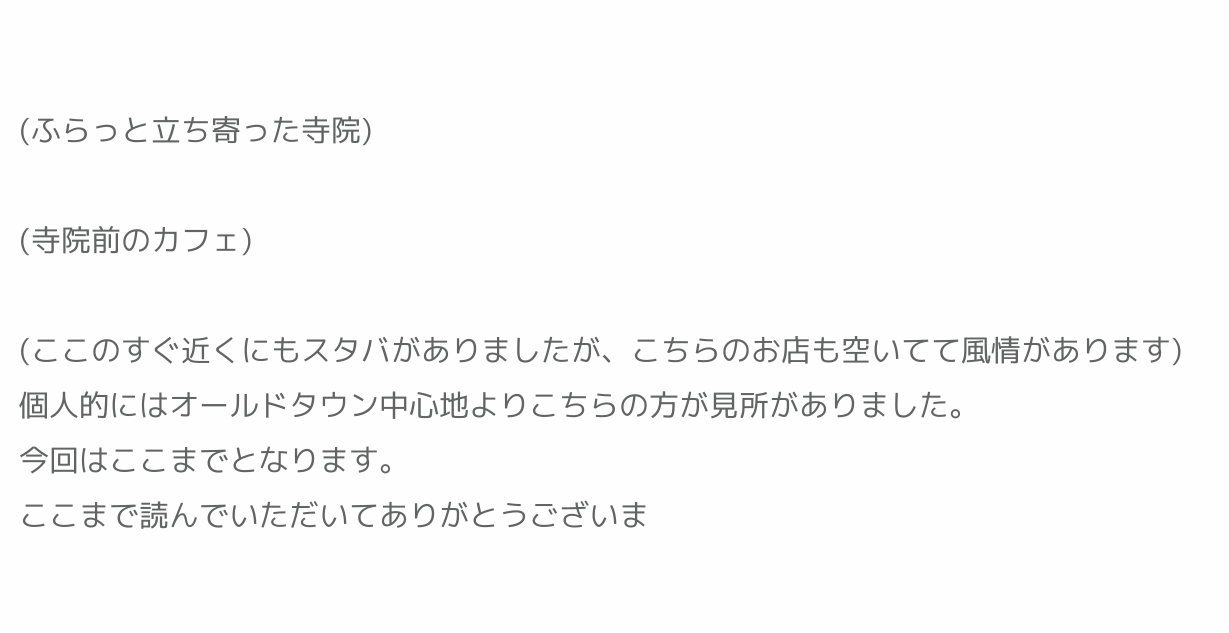(ふらっと立ち寄った寺院)

(寺院前のカフェ)

(ここのすぐ近くにもスタバがありましたが、こちらのお店も空いてて風情があります)
個人的にはオールドタウン中心地よりこちらの方が見所がありました。
今回はここまでとなります。
ここまで読んでいただいてありがとうございま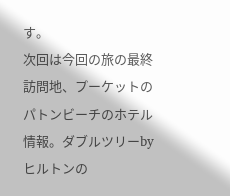す。
次回は今回の旅の最終訪問地、プーケットのパトンビーチのホテル情報。ダブルツリーbyヒルトンの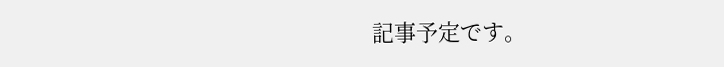記事予定です。